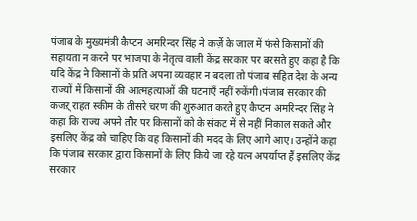पंजाब के मुख्यमंत्री कैप्टन अमरिन्दर सिंह ने कर्ज़े के जाल में फंसे किसानों की सहायता न करने पर भाजपा के नेतृत्व वाली केंद्र सरकार पर बरसते हुए कहा है कि यदि केंद्र ने किसानों के प्रति अपना व्यवहार न बदला तो पंजाब सहित देश के अन्य राज्यों में किसानों की आत्महत्याओं की घटनाएँ नहीं रुकेंगी।पंजाब सरकार की कजऱ् राहत स्कीम के तीसरे चरण की शुरुआत करते हुए कैप्टन अमरिन्दर सिंह ने कहा कि राज्य अपने तौर पर किसानों को के संकट में से नहीं निकाल सकते और इसलिए केंद्र को चाहिए कि वह किसानों की मदद के लिए आगे आए। उन्होंने कहा कि पंजाब सरकार द्वारा किसानों के लिए किये जा रहे यत्न अपर्याप्त हैं इसलिए केंद्र सरकार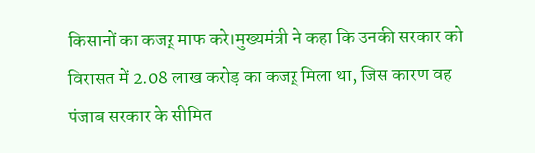किसानों का कजऱ् माफ करे।मुख्यमंत्री ने कहा कि उनकी सरकार को विरासत में 2.08 लाख करोड़ का कजऱ् मिला था, जिस कारण वह पंजाब सरकार के सीमित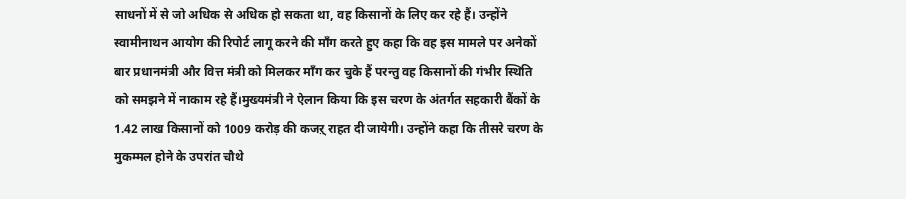साधनों में से जो अधिक से अधिक हो सकता था, वह किसानों के लिए कर रहे हैं। उन्होंने स्वामीनाथन आयोग की रिपोर्ट लागू करने की माँग करते हुए कहा कि वह इस मामले पर अनेकों बार प्रधानमंत्री और वित्त मंत्री को मिलकर माँग कर चुके हैं परन्तु वह किसानों की गंभीर स्थिति को समझने में नाकाम रहे हैं।मुख्यमंत्री ने ऐलान किया कि इस चरण के अंतर्गत सहकारी बैंकों के 1.42 लाख किसानों को 1009 करोड़ की कजऱ् राहत दी जायेगी। उन्होंने कहा कि तीसरे चरण के मुकम्मल होने के उपरांत चौथे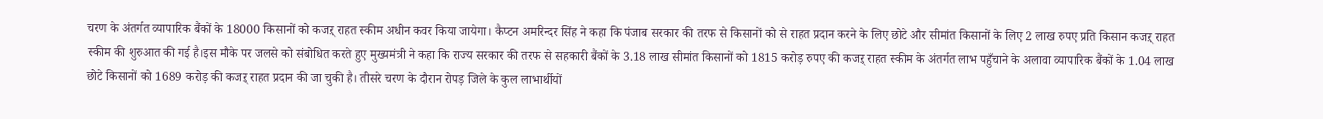चरण के अंतर्गत व्यापारिक बैंकों के 18000 किसानों को कजऱ् राहत स्कीम अधीन कवर किया जायेगा। कैप्टन अमरिन्दर सिंह ने कहा कि पंजाब सरकार की तरफ से किसानों को से राहत प्रदान करने के लिए छोटे और सीमांत किसानों के लिए 2 लाख रुपए प्रति किसान कजऱ् राहत स्कीम की शुरुआत की गई है।इस मौके पर जलसे को संबोधित करते हुए मुख्यमंत्री ने कहा कि राज्य सरकार की तरफ से सहकारी बैंकों के 3.18 लाख सीमांत किसानों को 1815 करोड़ रुपए की कजऱ् राहत स्कीम के अंतर्गत लाभ पहुँचाने के अलावा व्यापारिक बैंकों के 1.04 लाख छोटे किसानों को 1689 करोड़ की कजऱ् राहत प्रदान की जा चुकी है। तीसरे चरण के दौरान रोपड़ जिले के कुल लाभार्थीयों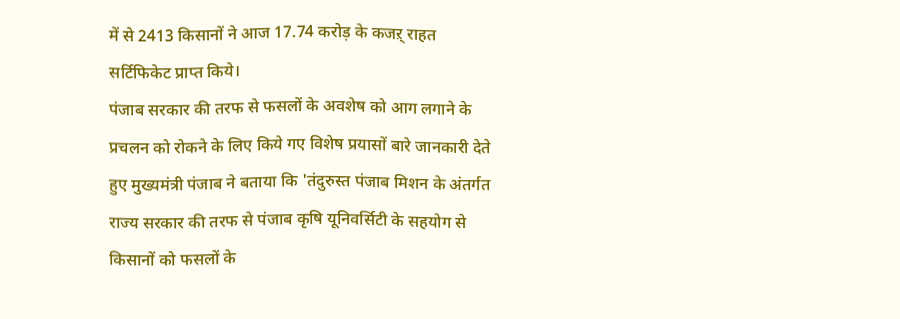में से 2413 किसानों ने आज 17.74 करोड़ के कजऱ् राहत सर्टिफिकेट प्राप्त किये।
पंजाब सरकार की तरफ से फसलों के अवशेष को आग लगाने के प्रचलन को रोकने के लिए किये गए विशेष प्रयासों बारे जानकारी देते हुए मुख्यमंत्री पंजाब ने बताया कि 'तंदुरुस्त पंजाब मिशन के अंतर्गत राज्य सरकार की तरफ से पंजाब कृषि यूनिवर्सिटी के सहयोग से किसानों को फसलों के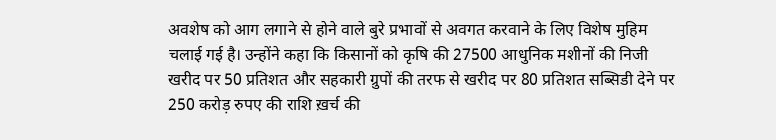अवशेष को आग लगाने से होने वाले बुरे प्रभावों से अवगत करवाने के लिए विशेष मुहिम चलाई गई है। उन्होंने कहा कि किसानों को कृषि की 27500 आधुनिक मशीनों की निजी खरीद पर 50 प्रतिशत और सहकारी ग्रुपों की तरफ से खरीद पर 80 प्रतिशत सब्सिडी देने पर 250 करोड़ रुपए की राशि ख़र्च की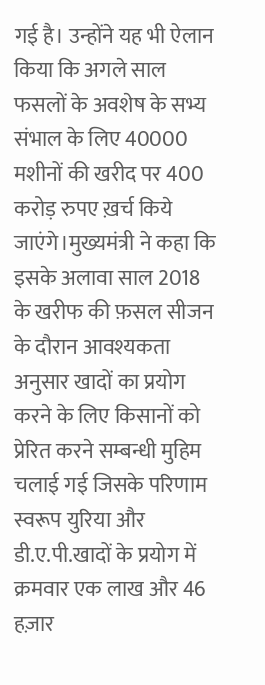गई है। उन्होंने यह भी ऐलान किया कि अगले साल फसलों के अवशेष के सभ्य संभाल के लिए 40000 मशीनों की खरीद पर 400 करोड़ रुपए ख़र्च किये जाएंगे।मुख्यमंत्री ने कहा कि इसके अलावा साल 2018 के खरीफ की फ़सल सीजन के दौरान आवश्यकता अनुसार खादों का प्रयोग करने के लिए किसानों को प्रेरित करने सम्बन्धी मुहिम चलाई गई जिसके परिणाम स्वरूप युरिया और डी.ए.पी.खादों के प्रयोग में क्रमवार एक लाख और 46 हज़ार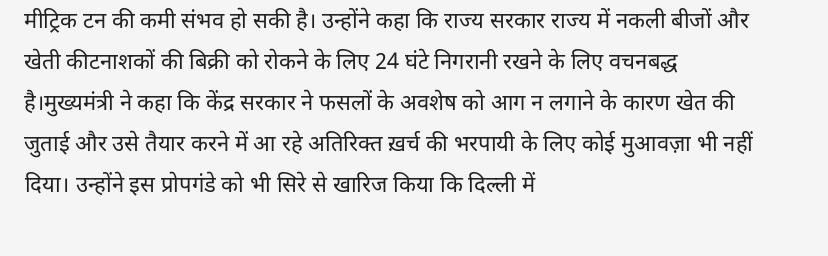मीट्रिक टन की कमी संभव हो सकी है। उन्होंने कहा कि राज्य सरकार राज्य में नकली बीजों और खेती कीटनाशकों की बिक्री को रोकने के लिए 24 घंटे निगरानी रखने के लिए वचनबद्ध है।मुख्यमंत्री ने कहा कि केंद्र सरकार ने फसलों के अवशेष को आग न लगाने के कारण खेत की जुताई और उसे तैयार करने में आ रहे अतिरिक्त ख़र्च की भरपायी के लिए कोई मुआवज़ा भी नहीं दिया। उन्होंने इस प्रोपगंडे को भी सिरे से खारिज किया कि दिल्ली में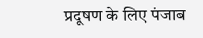प्रदूषण के लिए पंजाब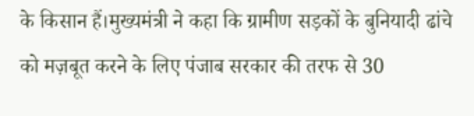के किसान हैं।मुख्यमंत्री ने कहा कि ग्रामीण सड़कों के बुनियादी ढांचे को मज़बूत करने के लिए पंजाब सरकार की तरफ से 30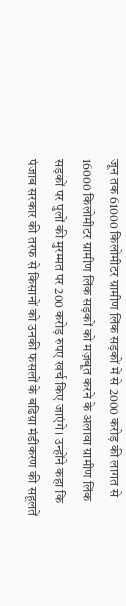जून तक 61000 किलोमीटर ग्रामीण लिंक सड़कों में से 2000 करोड़ की लागत से 16000 किलोमीटर ग्रामीण लिंक सड़कों को मज़बूत करने के अलावा ग्रामीण लिंक सड़कों पर पुलों की मुरम्मत पर 200 करोड़ रुपए खर्च किए जाएंगे। उन्होंने कहा कि पंजाब सरकार की तरफ से किसानों को उनकी फसलों के बढिय़ा मंडीकरण की सहूलतें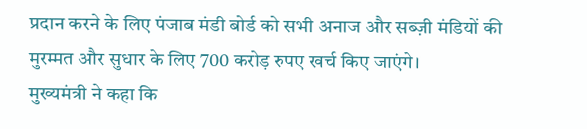प्रदान करने के लिए पंजाब मंडी बोर्ड को सभी अनाज और सब्ज़ी मंडियों की मुरम्मत और सुधार के लिए 700 करोड़ रुपए खर्च किए जाएंगे।
मुख्यमंत्री ने कहा कि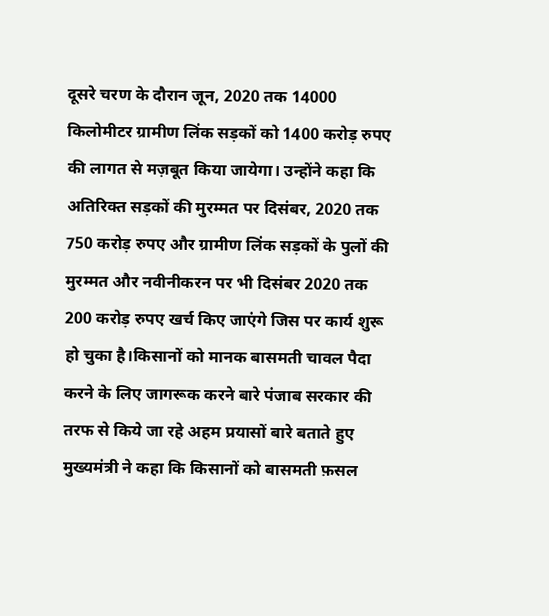दूसरे चरण के दौरान जून, 2020 तक 14000 किलोमीटर ग्रामीण लिंक सड़कों को 1400 करोड़ रुपए की लागत से मज़बूत किया जायेगा। उन्होंने कहा कि अतिरिक्त सड़कों की मुरम्मत पर दिसंबर, 2020 तक 750 करोड़ रुपए और ग्रामीण लिंक सड़कों के पुलों की मुरम्मत और नवीनीकरन पर भी दिसंबर 2020 तक 200 करोड़ रुपए खर्च किए जाएंगे जिस पर कार्य शुरू हो चुका है।किसानों को मानक बासमती चावल पैदा करने के लिए जागरूक करने बारे पंजाब सरकार की तरफ से किये जा रहे अहम प्रयासों बारे बताते हुए मुख्यमंत्री ने कहा कि किसानों को बासमती फ़सल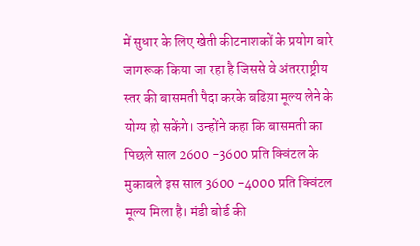में सुधार के लिए खेती कीटनाशकों के प्रयोग बारे जागरूक किया जा रहा है जिससे वे अंतरराष्ट्रीय स्तर की बासमती पैदा करके बढिय़ा मूल्य लेने के योग्य हो सकेंगे। उन्होंने कहा कि बासमती का पिछले साल 2600 -3600 प्रति क्विंटल के मुकाबले इस साल 3600 -4000 प्रति क्विंटल मूल्य मिला है। मंडी बोर्ड की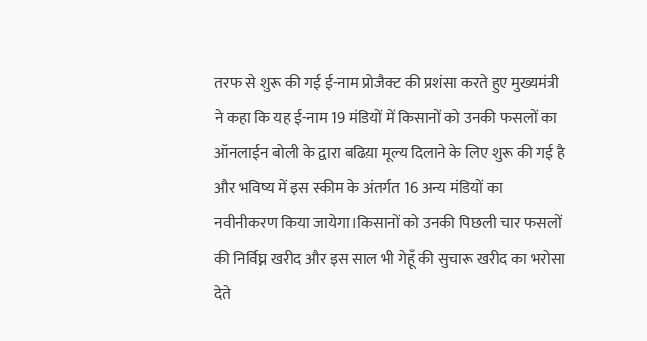तरफ से शुरू की गई ई-नाम प्रोजैक्ट की प्रशंसा करते हुए मुख्यमंत्री ने कहा कि यह ई-नाम 19 मंडियों में किसानों को उनकी फसलों का ऑनलाईन बोली के द्वारा बढिय़ा मूल्य दिलाने के लिए शुरू की गई है और भविष्य में इस स्कीम के अंतर्गत 16 अन्य मंडियों का नवीनीकरण किया जायेगा।किसानों को उनकी पिछली चार फसलों की निर्विघ्न खरीद और इस साल भी गेहूँ की सुचारू खरीद का भरोसा देते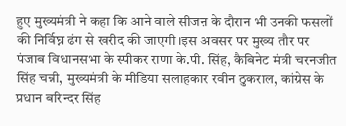हुए मुख्यमंत्री ने कहा कि आने वाले सीजऩ के दौरान भी उनकी फसलों की निर्विघ्न ढंग से खरीद की जाएगी।इस अवसर पर मुख्य तौर पर पंजाब विधानसभा के स्पीकर राणा के.पी. सिंह, कैबिनेट मंत्री चरनजीत सिंह चन्नी, मुख्यमंत्री के मीडिया सलाहकार रवीन ठुकराल, कांग्रेस के प्रधान बरिन्दर सिंह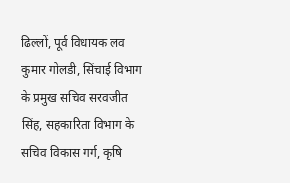ढिल्लों, पूर्व विधायक लव कुमार गोलडी, सिंचाई विभाग के प्रमुख सचिव सरवजीत सिंह, सहकारिता विभाग के सचिव विकास गर्ग, कृषि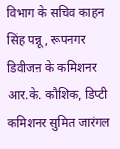विभाग के सचिव काहन सिंह पन्नू, रूपनगर डिवीजऩ के कमिशनर आर.के. कौशिक, डिप्टी कमिशनर सुमित जारंगल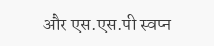और एस.एस.पी स्वप्न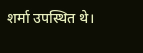शर्मा उपस्थित थे।